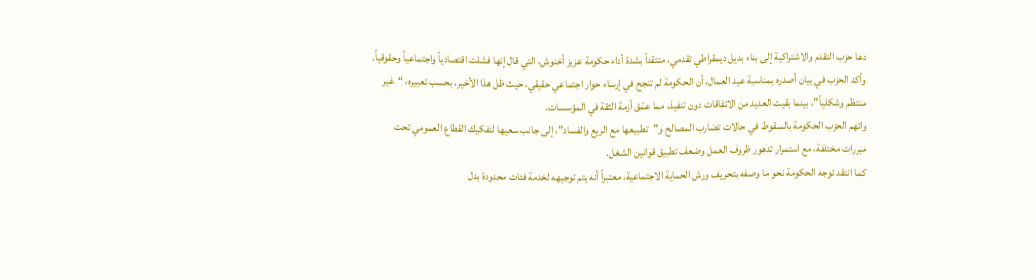دعا حزب التقدم والاشتراكية إلى بناء بديل ديمقراطي تقدمي، منتقداً بشدة أداء حكومة عزيز أخنوش، التي قال إنها فشلت اقتصادياً واجتماعياً وحقوقياً.
وأكد الحزب في بيان أصدره بمناسبة عيد العمال، أن الحكومة لم تنجح في إرساء حوار اجتماعي حقيقي، حيث ظل هذا الأخير، بحسب تعبيره، “غير منتظم وشكلياً”، بينما بقيت العديد من الاتفاقات دون تنفيذ، مما عمّق أزمة الثقة في المؤسسات.
واتهم الحزب الحكومة بالسقوط في حالات تضارب المصالح و”تطبيعها مع الريع والفساد”، إلى جانب سعيها لتفكيك القطاع العمومي تحت مبررات مختلفة، مع استمرار تدهور ظروف العمل وضعف تطبيق قوانين الشغل.
كما انتقد توجه الحكومة نحو ما وصفه بتحريف ورش الحماية الاجتماعية، معتبراً أنه يتم توجيهه لخدمة فئات محدودة بدل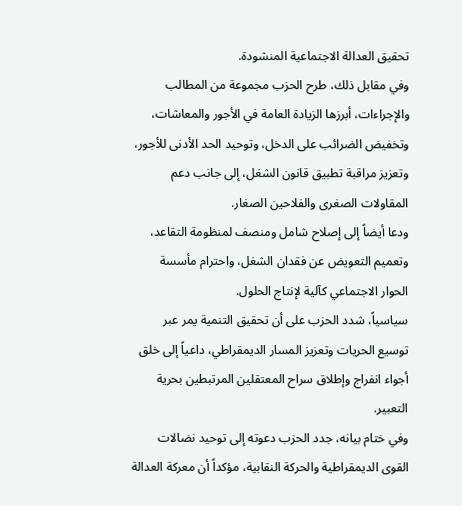تحقيق العدالة الاجتماعية المنشودة.
وفي مقابل ذلك، طرح الحزب مجموعة من المطالب والإجراءات، أبرزها الزيادة العامة في الأجور والمعاشات، وتخفيض الضرائب على الدخل، وتوحيد الحد الأدنى للأجور، وتعزيز مراقبة تطبيق قانون الشغل، إلى جانب دعم المقاولات الصغرى والفلاحين الصغار.
ودعا أيضاً إلى إصلاح شامل ومنصف لمنظومة التقاعد، وتعميم التعويض عن فقدان الشغل، واحترام مأسسة الحوار الاجتماعي كآلية لإنتاج الحلول.
سياسياً، شدد الحزب على أن تحقيق التنمية يمر عبر توسيع الحريات وتعزيز المسار الديمقراطي، داعياً إلى خلق أجواء انفراج وإطلاق سراح المعتقلين المرتبطين بحرية التعبير.
وفي ختام بيانه، جدد الحزب دعوته إلى توحيد نضالات القوى الديمقراطية والحركة النقابية، مؤكداً أن معركة العدالة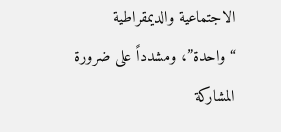الاجتماعية والديمقراطية “واحدة”، ومشدداً على ضرورة المشاركة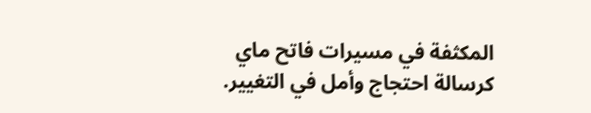المكثفة في مسيرات فاتح ماي كرسالة احتجاج وأمل في التغيير.